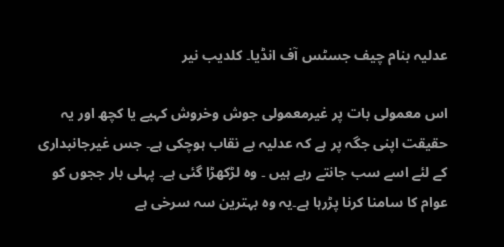عدلیہ بنام چیف جسٹس آف انڈیا۔ کلدیب نیر

اس معمولی بات پر غیرمعمولی جوش وخروش کہیے یا کچھ اور یہ حقیقت اپنی جگہ پر ہے کہ عدلیہ بے نقاب ہوچکی ہے۔ جس غیرجانبداری کے لئے اسے سب جانتے رہے ہیں ۔ وہ لڑکھڑا گئی ہے۔ پہلی بار ججوں کو عوام کا سامنا کرنا پڑرہا ہے۔یہ وہ بہترین سہ سرخی ہے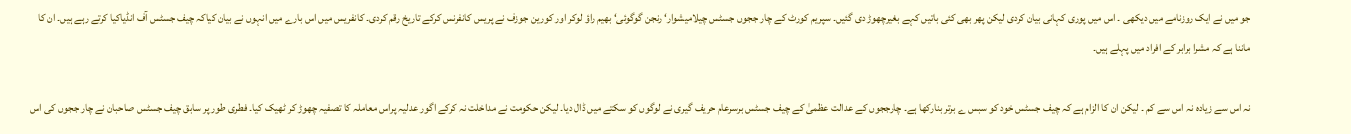جو میں نے ایک روزنامے میں دیکھی ۔ اس میں پوری کہانی بیان کردی لیکن پھر بھی کئی باتیں کہے بغیرچھوڑ دی گئیں۔ سپریم کورٹ کے چار ججوں جسٹس چیلامیشوار‘ رنجن گوگوئی‘ بھیم راؤ لوکر اور کورین جوزف نے پریس کانفرنس کرکے تاریخ رقم کردی۔ کانفریس میں اس بارے میں انہوں نے بیان کیاکہ چیف جسٹس آف انڈیاکیا کرتے رہے ہیں۔ ان کا ماننا ہے کہ مشرا برابر کے افراد میں پہلے ہیں۔

نہ اس سے زیادہ نہ اس سے کم ۔ لیکن ان کا الزام ہے کہ چیف جسٹس خود کو سبس ے برتر بنارکھا ہے۔ چارججوں کے عدالت عظمیٰ کے چیف جسٹس برسرعام حریف گیری نے لوگوں کو سکتے میں ڈال دیا۔ لیکن حکومت نے مداخلت نہ کرکے اگور عدلیہ پراس معاملہ کا تصفیہ چھوڑ کر ٹھیک کیا۔ فطری طور پر سابق چیف جسٹس صاحبان نے چار ججوں کی اس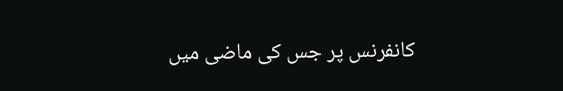کانفرنس پر جس کی ماضی میں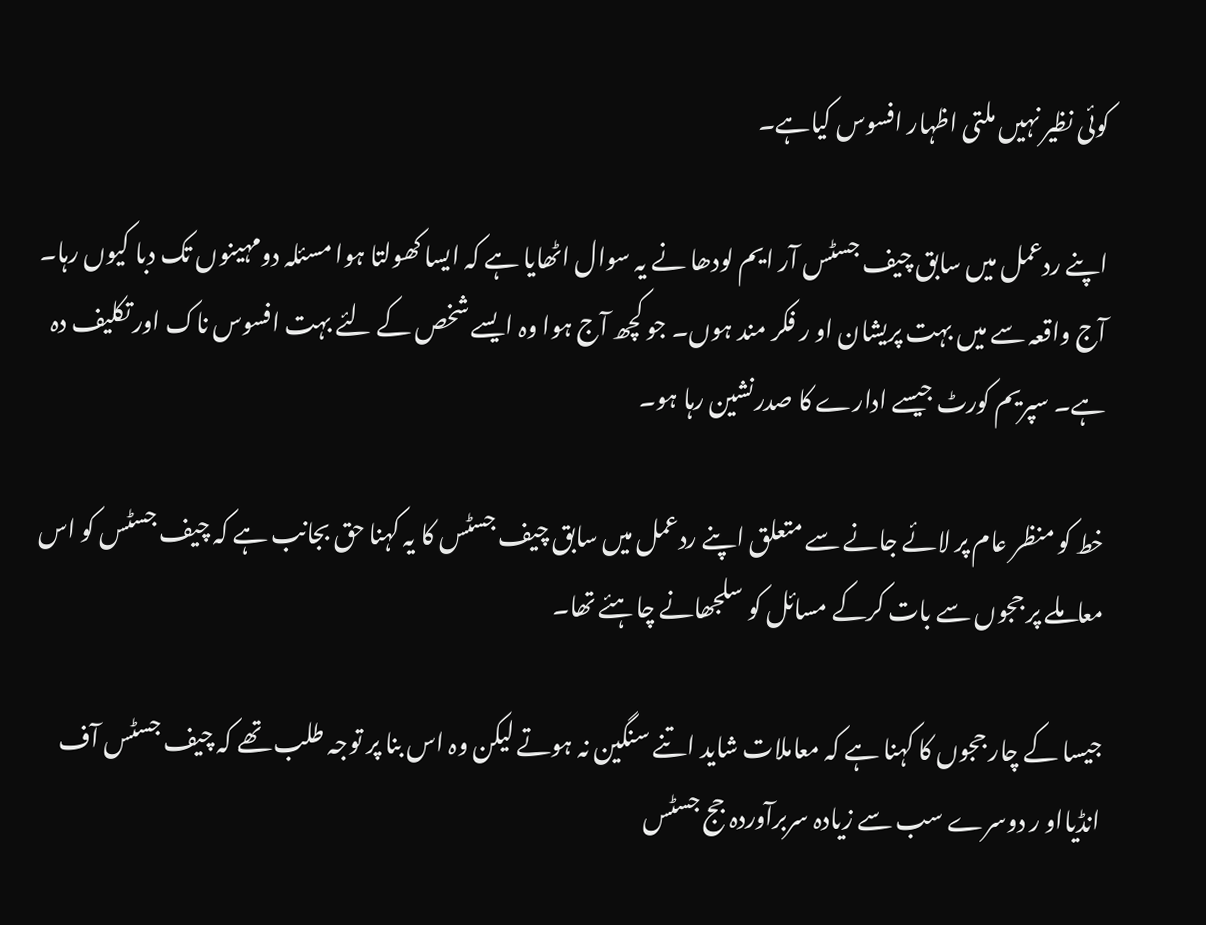کوئی نظیر نہیں ملتی اظہار افسوس کیاہے۔

اپنے ردعمل میں سابق چیف جسٹس آر ایم لودھا نے یہ سوال اٹھایا ہے کہ ایسا کھولتا ہوا مسئلہ دومہینوں تک دبا کیوں رہا۔ آج واقعہ سے میں بہت پریشان او ر فکر مند ہوں۔ جو کچھ آج ہوا وہ ایسے شخص کے لئے بہت افسوس ناک اور تکلیف دہ ہے۔ سپریم کورٹ جیسے ادارے کا صدرنشین رہا ہو۔

خط کو منظر عام پر لائے جانے سے متعلق اپنے ردعمل میں سابق چیف جسٹس کا یہ کہنا حق بجانب ہے کہ چیف جسٹس کو اس معاملے پر ججوں سے بات کرکے مسائل کو سلجھانے چاہئے تھا۔

جیسا کے چار ججوں کا کہنا ہے کہ معاملات شاید اتنے سنگین نہ ہوتے لیکن وہ اس بنا پر توجہ طلب تھے کہ چیف جسٹس آف انڈیااو ر دوسرے سب سے زیادہ سربرآوردہ جج جسٹس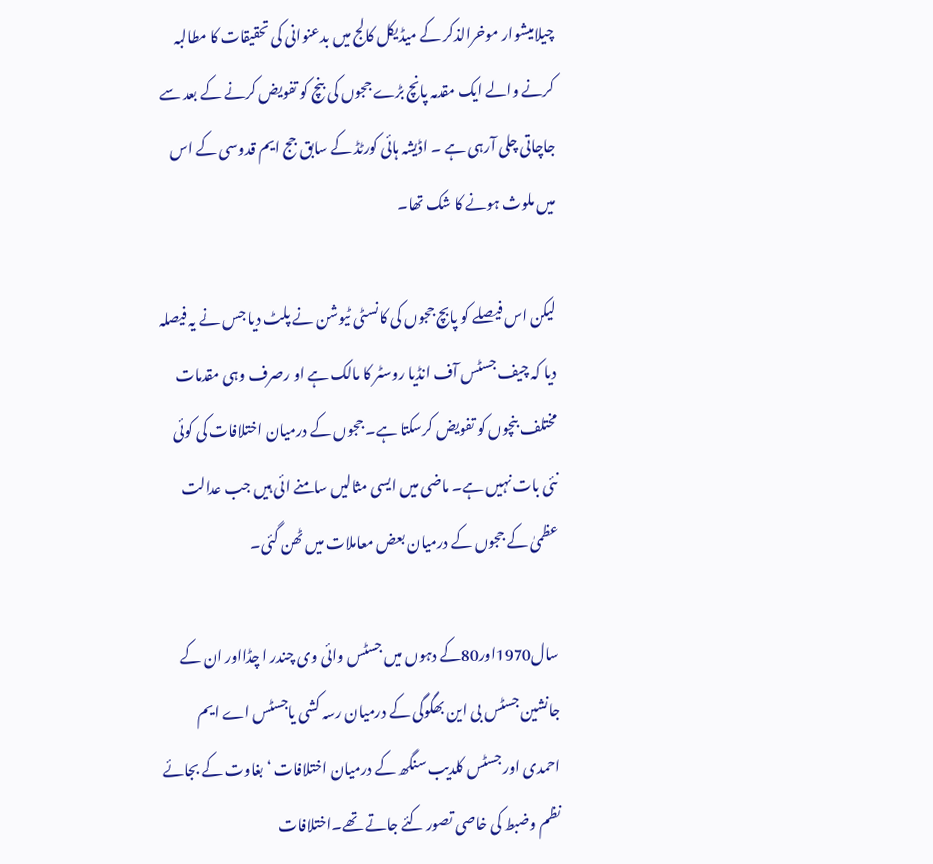چیلامیشوار موخرالذکر کے میڈیکل کالج میں بدعنوانی کی تحقیقات کا مطالبہ کرنے والے ایک مقدمہ پانچ بڑے ججوں کی بنچ کو تفویض کرنے کے بعد سے جاچاتی چلی آرہی ہے ۔ اڈیشہ ہائی کورٹڈ کے سابق جج ایم قدوسی کے اس میں ملوث ہونے کا شک تھا۔

لیکن اس فیصلے کو پابچ ججوں کی کانسٹی ٹیوشن نے پلٹ دیا جس نے یہ فیصلہ دیا کہ چیف جسٹس آف انڈیا روسٹر کا مالک ہے او رصرف وہی مقدمات مختلف بنچوں کو تفویض کرسکتا ہے۔ ججوں کے درمیان اختلافات کی کوئی نئی بات نہیں ہے۔ ماضی میں ایسی مثالیں سامنے ائی ہیں جب عدالت عظمیٰ کے ججوں کے درمیان بعض معاملات میں ٹھن گئی۔

سال1970اور80کے دہوں میں جسٹس وائی وی چندر ا چڈااور ان کے جانشین جسٹس بی این بھگوگی کے درمیان رسہ کشی یاجسٹس اے ایم احمدی اور جسٹس کلدیب سنگھ کے درمیان اختلافات ‘ بغاوت کے بجائے نظم وضبط کی خاصی تصور کئے جاتے تھے۔اختلافات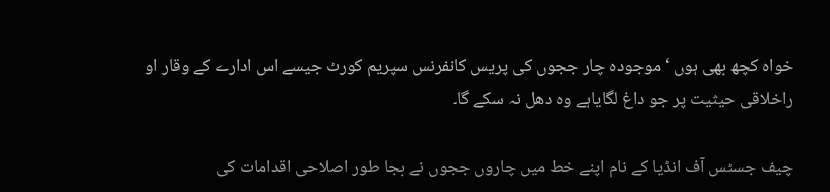خواہ کچھ بھی ہوں ‘ موجودہ چار ججوں کی پریس کانفرنس سپریم کورٹ جیسے اس ادارے کے وقار او راخلاقی حیثیت پر جو داغ لگایاہے وہ دھل نہ سکے گا۔

چیف جسٹس آف انڈیا کے نام اپنے خط میں چاروں ججوں نے بجا طور اصلاحی اقدامات کی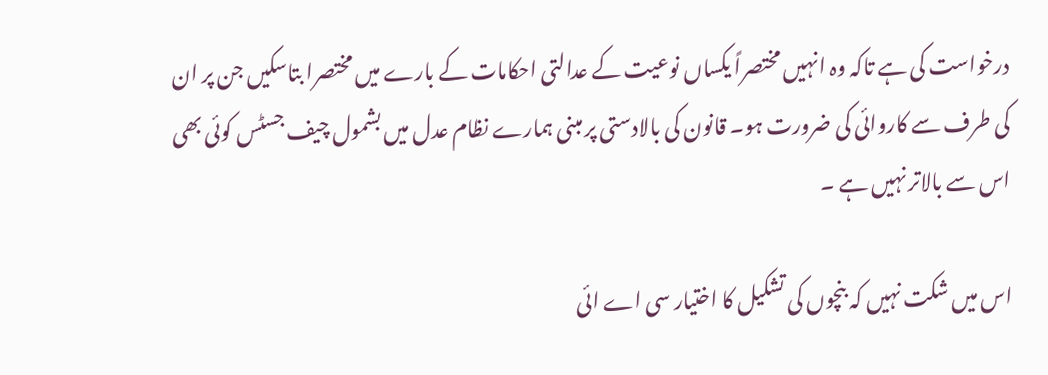درخواست کی ہے تاکہ وہ انہیں مختصراً یکساں نوعیت کے عدالتی احکامات کے بارے میں مختصرا بتاسکیں جن پر ان کی طرف سے کاروائی کی ضرورت ہو۔ قانون کی بالادستی پر مبنی ہمارے نظام عدل میں بشمول چیف جسٹس کوئی بھی اس سے بالاتر نہیں ہے ۔

اس میں شکت نہیں کہ بنچوں کی تشکیل کا اختیار سی اے ائی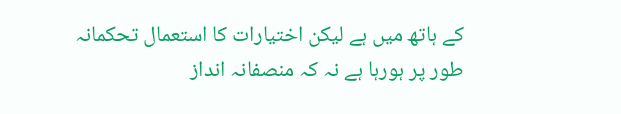کے ہاتھ میں ہے لیکن اختیارات کا استعمال تحکمانہ طور پر ہورہا ہے نہ کہ منصفانہ انداز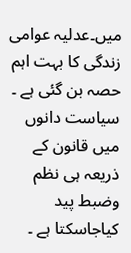میں۔عدلیہ عوامی زندگی کا بہت اہم حصہ بن گئی ہے ۔ سیاست دانوں میں قانون کے ذریعہ ہی نظم وضبط پید کیاجاسکتا ہے ۔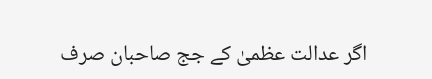اگر عدالت عظمیٰ کے جج صاحبان صرف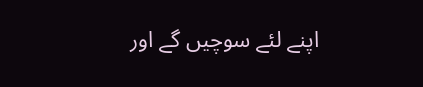اپنے لئے سوچیں گے اور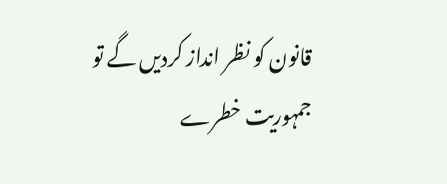قانون کو نظر انداز کردیں گے تو جمہوریت خطرے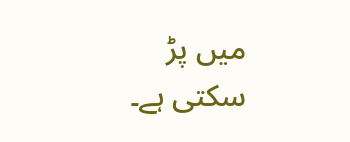میں پڑ سکتی ہے۔